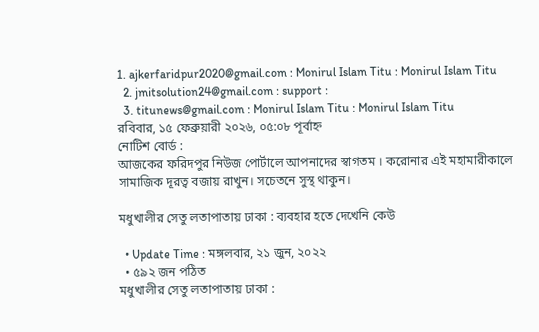1. ajkerfaridpur2020@gmail.com : Monirul Islam Titu : Monirul Islam Titu
  2. jmitsolution24@gmail.com : support :
  3. titunews@gmail.com : Monirul Islam Titu : Monirul Islam Titu
রবিবার, ১৫ ফেব্রুয়ারী ২০২৬, ০৫:০৮ পূর্বাহ্ন
নোটিশ বোর্ড :
আজকের ফরিদপুর নিউজ পোর্টালে আপনাদের স্বাগতম । করোনার এই মহামারীকালে সামাজিক দূরত্ব বজায় রাখুন। সচেতনে সুস্থ থাকুন।

মধুখালীর সেতু লতাপাতায় ঢাকা : ব্যবহার হতে দেখেনি কেউ

  • Update Time : মঙ্গলবার, ২১ জুন, ২০২২
  • ৫৯২ জন পঠিত
মধুখালীর সেতু লতাপাতায় ঢাকা :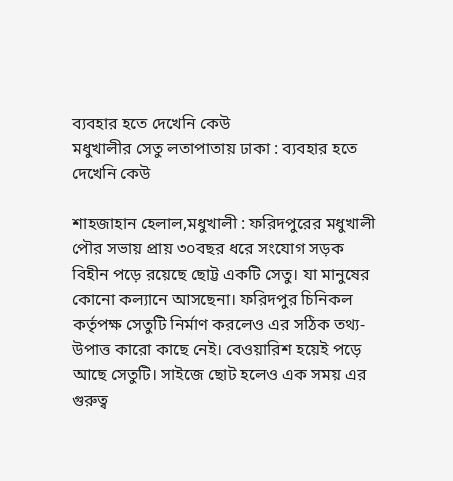ব্যবহার হতে দেখেনি কেউ
মধুখালীর সেতু লতাপাতায় ঢাকা : ব্যবহার হতে দেখেনি কেউ

শাহজাহান হেলাল,মধুখালী : ফরিদপুরের মধুখালী পৌর সভায় প্রায় ৩০বছর ধরে সংযোগ সড়ক বিহীন পড়ে রয়েছে ছোট্ট একটি সেতু। যা মানুষের কোনো কল্যানে আসছেনা। ফরিদপুর চিনিকল কর্তৃপক্ষ সেতুটি নির্মাণ করলেও এর সঠিক তথ্য-উপাত্ত কারো কাছে নেই। বেওয়ারিশ হয়েই পড়ে আছে সেতুটি। সাইজে ছোট হলেও এক সময় এর গুরুত্ব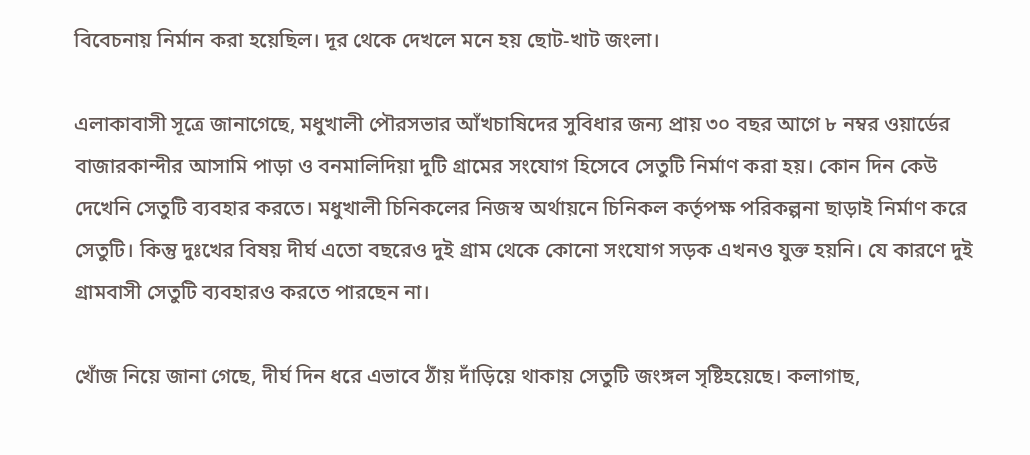বিবেচনায় নির্মান করা হয়েছিল। দূর থেকে দেখলে মনে হয় ছোট-খাট জংলা।

এলাকাবাসী সূত্রে জানাগেছে, মধুখালী পৌরসভার আঁখচাষিদের সুবিধার জন্য প্রায় ৩০ বছর আগে ৮ নম্বর ওয়ার্ডের বাজারকান্দীর আসামি পাড়া ও বনমালিদিয়া দুটি গ্রামের সংযোগ হিসেবে সেতুটি নির্মাণ করা হয়। কোন দিন কেউ দেখেনি সেতুটি ব্যবহার করতে। মধুখালী চিনিকলের নিজস্ব অর্থায়নে চিনিকল কর্তৃপক্ষ পরিকল্পনা ছাড়াই নির্মাণ করে সেতুটি। কিন্তু দুঃখের বিষয় দীর্ঘ এতো বছরেও দুই গ্রাম থেকে কোনো সংযোগ সড়ক এখনও যুক্ত হয়নি। যে কারণে দুই গ্রামবাসী সেতুটি ব্যবহারও করতে পারছেন না।

খোঁজ নিয়ে জানা গেছে, দীর্ঘ দিন ধরে এভাবে ঠাঁয় দাঁড়িয়ে থাকায় সেতুটি জংঙ্গল সৃষ্টিহয়েছে। কলাগাছ,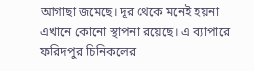আগাছা জমেছে। দূর থেকে মনেই হয়না এখানে কোনো স্থাপনা রয়েছে। এ ব্যাপারে ফরিদপুর চিনিকলের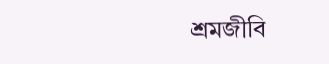শ্রমজীবি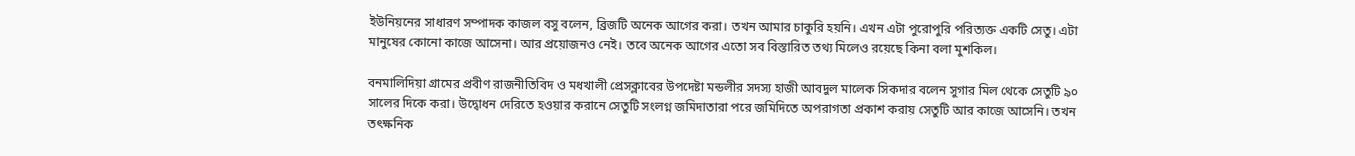ইউনিয়নের সাধারণ সম্পাদক কাজল বসু বলেন, ব্রিজটি অনেক আগের করা। তখন আমার চাকুরি হয়নি। এখন এটা পুরোপুরি পরিত্যক্ত একটি সেতু। এটা মানুষের কোনো কাজে আসেনা। আর প্রয়োজনও নেই। তবে অনেক আগের এতো সব বিস্তারিত তথ্য মিলেও রয়েছে কিনা বলা মুশকিল।

বনমালিদিয়া গ্রামের প্রবীণ রাজনীতিবিদ ও মধখালী প্রেসক্লাবের উপদেষ্টা মন্ডলীর সদস্য হাজী আবদুল মালেক সিকদার বলেন সুগার মিল থেকে সেতুটি ৯০ সালের দিকে করা। উদ্বোধন দেরিতে হওয়ার করানে সেতুটি সংলগ্ন জমিদাতারা পরে জমিদিতে অপরাগতা প্রকাশ করায় সেতুটি আর কাজে আসেনি। তখন তৎক্ষনিক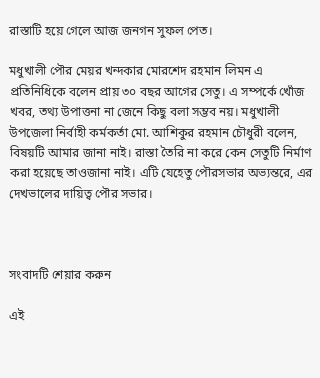রাস্তাটি হয়ে গেলে আজ জনগন সুফল পেত।

মধুখালী পৌর মেয়র খন্দকার মোরশেদ রহমান লিমন এ প্রতিনিধিকে বলেন প্রায় ৩০ বছর আগের সেতু। এ সম্পর্কে খোঁজ খবর, তথ্য উপাত্তনা না জেনে কিছু বলা সম্ভব নয়। মধুখালী উপজেলা নির্বাহী কর্মকর্তা মো. আশিকুর রহমান চৌধুরী বলেন, বিষয়টি আমার জানা নাই। রাস্তা তৈরি না করে কেন সেতুটি নির্মাণ করা হয়েছে তাওজানা নাই। এটি যেহেতু পৌরসভার অভ্যন্তরে, এর দেখভালের দায়িত্ব পৌর সভার।



সংবাদটি শেয়ার করুন

এই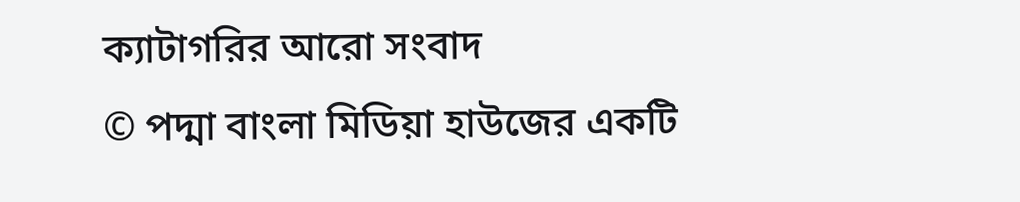ক্যাটাগরির আরো সংবাদ
© পদ্মা বাংলা মিডিয়া হাউজের একটি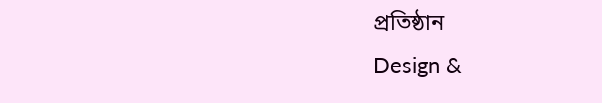প্রতিষ্ঠান
Design &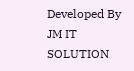Developed By JM IT SOLUTION